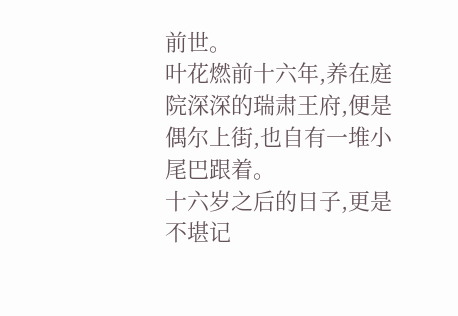前世。
叶花燃前十六年,养在庭院深深的瑞肃王府,便是偶尔上街,也自有一堆小尾巴跟着。
十六岁之后的日子,更是不堪记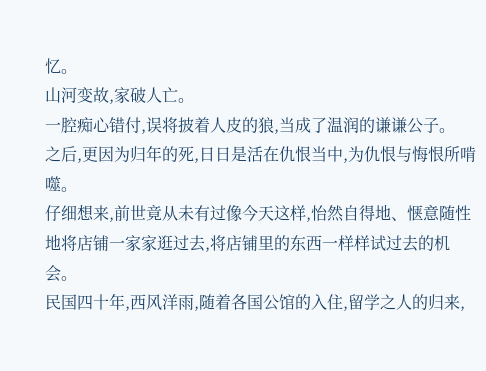忆。
山河变故,家破人亡。
一腔痴心错付,误将披着人皮的狼,当成了温润的谦谦公子。
之后,更因为归年的死,日日是活在仇恨当中,为仇恨与悔恨所啃噬。
仔细想来,前世竟从未有过像今天这样,怡然自得地、惬意随性地将店铺一家家逛过去,将店铺里的东西一样样试过去的机会。
民国四十年,西风洋雨,随着各国公馆的入住,留学之人的归来,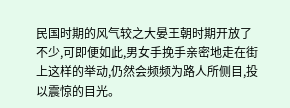民国时期的风气较之大晏王朝时期开放了不少,可即便如此,男女手挽手亲密地走在街上这样的举动,仍然会频频为路人所侧目,投以震惊的目光。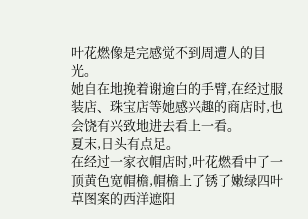叶花燃像是完感觉不到周遭人的目光。
她自在地挽着谢逾白的手臂,在经过服装店、珠宝店等她感兴趣的商店时,也会饶有兴致地进去看上一看。
夏末,日头有点足。
在经过一家衣帽店时,叶花燃看中了一顶黄色宽帽檐,帽檐上了锈了嫩绿四叶草图案的西洋遮阳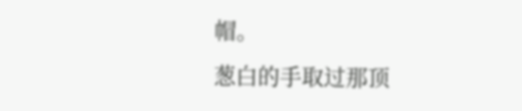帽。
葱白的手取过那顶